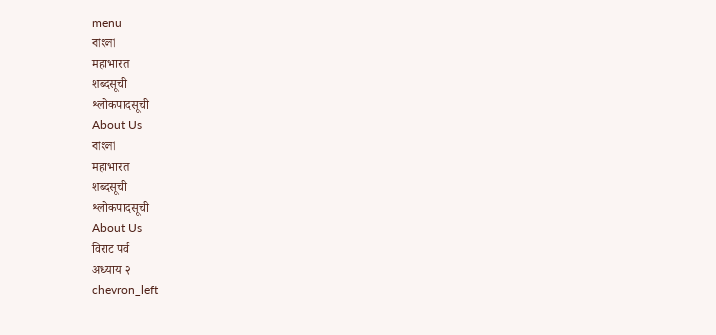menu
বাংলা
महाभारत
शब्दसूची
श्लोकपादसूची
About Us
বাংলা
महाभारत
शब्दसूची
श्लोकपादसूची
About Us
विराट पर्व
अध्याय २
chevron_left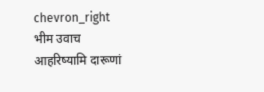chevron_right
भीम उवाच
आहरिष्यामि दारूणां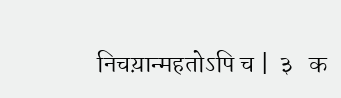निचय़ान्महतोऽपि च |  ३   क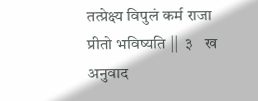तत्प्रेक्ष्य विपुलं कर्म राजा प्रीतो भविष्यति ||  ३   ख
अनुवाद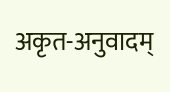अकृत-अनुवादम्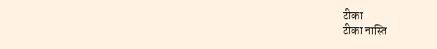टीका
टीका नास्ति